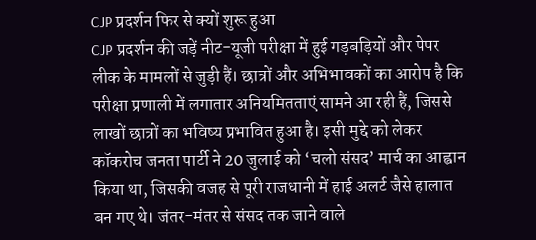CJP प्रदर्शन फिर से क्यों शुरू हुआ
CJP प्रदर्शन की जड़ें नीट-यूजी परीक्षा में हुई गड़बड़ियों और पेपर लीक के मामलों से जुड़ी हैं। छात्रों और अभिभावकों का आरोप है कि परीक्षा प्रणाली में लगातार अनियमितताएं सामने आ रही हैं, जिससे लाखों छात्रों का भविष्य प्रभावित हुआ है। इसी मुद्दे को लेकर कॉकरोच जनता पार्टी ने 20 जुलाई को ‘चलो संसद’ मार्च का आह्वान किया था, जिसकी वजह से पूरी राजधानी में हाई अलर्ट जैसे हालात बन गए थे। जंतर-मंतर से संसद तक जाने वाले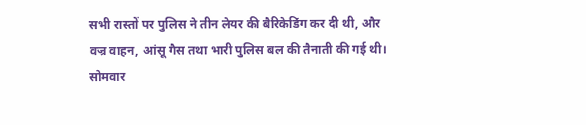सभी रास्तों पर पुलिस ने तीन लेयर की बैरिकेडिंग कर दी थी, और वज्र वाहन, आंसू गैस तथा भारी पुलिस बल की तैनाती की गई थी।
सोमवार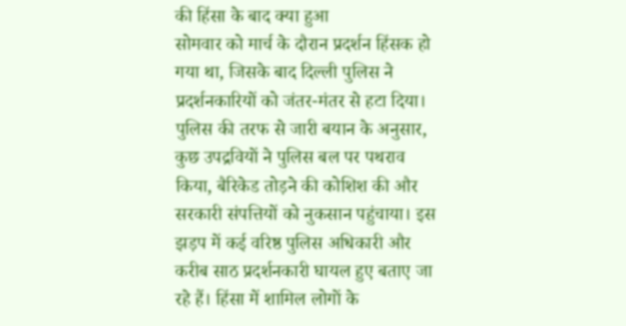की हिंसा के बाद क्या हुआ
सोमवार को मार्च के दौरान प्रदर्शन हिंसक हो गया था, जिसके बाद दिल्ली पुलिस ने प्रदर्शनकारियों को जंतर-मंतर से हटा दिया। पुलिस की तरफ से जारी बयान के अनुसार, कुछ उपद्रवियों ने पुलिस बल पर पथराव किया, बैरिकेड तोड़ने की कोशिश की और सरकारी संपत्तियों को नुकसान पहुंचाया। इस झड़प में कई वरिष्ठ पुलिस अधिकारी और करीब साठ प्रदर्शनकारी घायल हुए बताए जा रहे हैं। हिंसा में शामिल लोगों के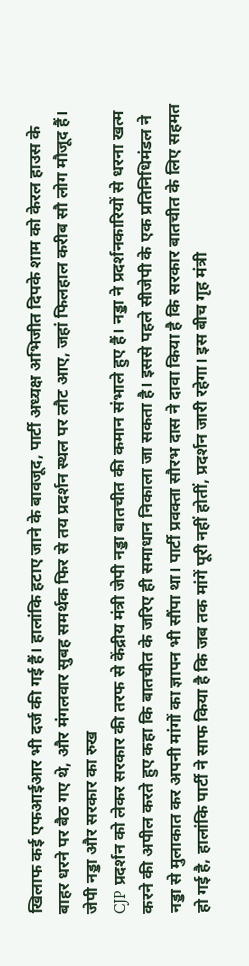खिलाफ कई एफआईआर भी दर्ज की गई हैं। हालांकि हटाए जाने के बावजूद, पार्टी अध्यक्ष अभिजीत दिपके शाम को केरल हाउस के बाहर धरने पर बैठ गए थे, और मंगलवार सुबह समर्थक फिर से तय प्रदर्शन स्थल पर लौट आए, जहां फिलहाल करीब सौ लोग मौजूद हैं।
जेपी नड्डा और सरकार का रुख
CJP प्रदर्शन को लेकर सरकार की तरफ से केंद्रीय मंत्री जेपी नड्डा बातचीत की कमान संभाले हुए हैं। नड्डा ने प्रदर्शनकारियों से धरना खत्म करने की अपील करते हुए कहा कि बातचीत के जरिए ही समाधान निकाला जा सकता है। इससे पहले सीजेपी के एक प्रतिनिधिमंडल ने नड्डा से मुलाकात कर अपनी मांगों का ज्ञापन भी सौंपा था। पार्टी प्रवक्ता सौरभ दास ने दावा किया है कि सरकार बातचीत के लिए सहमत हो गई है, हालांकि पार्टी ने साफ किया है कि जब तक मांगें पूरी नहीं होतीं, प्रदर्शन जारी रहेगा। इस बीच गृह मंत्री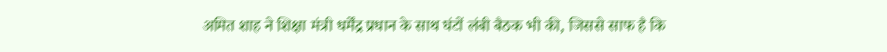अमित शाह ने शिक्षा मंत्री धर्मेंद्र प्रधान के साथ घंटों लंबी बैठक भी की, जिससे साफ है कि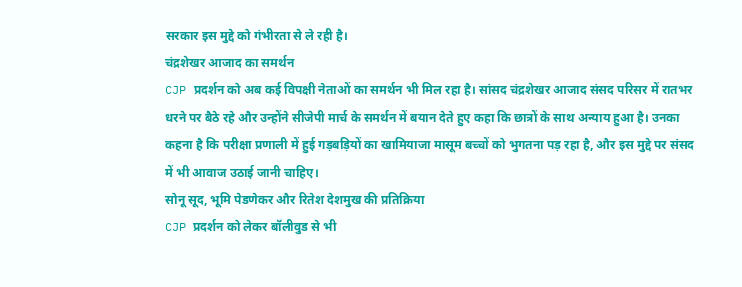सरकार इस मुद्दे को गंभीरता से ले रही है।
चंद्रशेखर आजाद का समर्थन
CJP प्रदर्शन को अब कई विपक्षी नेताओं का समर्थन भी मिल रहा है। सांसद चंद्रशेखर आजाद संसद परिसर में रातभर धरने पर बैठे रहे और उन्होंने सीजेपी मार्च के समर्थन में बयान देते हुए कहा कि छात्रों के साथ अन्याय हुआ है। उनका कहना है कि परीक्षा प्रणाली में हुई गड़बड़ियों का खामियाजा मासूम बच्चों को भुगतना पड़ रहा है, और इस मुद्दे पर संसद में भी आवाज उठाई जानी चाहिए।
सोनू सूद, भूमि पेडणेकर और रितेश देशमुख की प्रतिक्रिया
CJP प्रदर्शन को लेकर बॉलीवुड से भी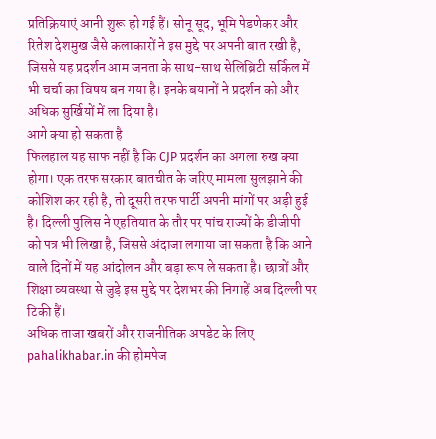प्रतिक्रियाएं आनी शुरू हो गई हैं। सोनू सूद, भूमि पेडणेकर और रितेश देशमुख जैसे कलाकारों ने इस मुद्दे पर अपनी बात रखी है, जिससे यह प्रदर्शन आम जनता के साथ-साथ सेलिब्रिटी सर्किल में भी चर्चा का विषय बन गया है। इनके बयानों ने प्रदर्शन को और अधिक सुर्खियों में ला दिया है।
आगे क्या हो सकता है
फिलहाल यह साफ नहीं है कि CJP प्रदर्शन का अगला रुख क्या होगा। एक तरफ सरकार बातचीत के जरिए मामला सुलझाने की कोशिश कर रही है, तो दूसरी तरफ पार्टी अपनी मांगों पर अड़ी हुई है। दिल्ली पुलिस ने एहतियात के तौर पर पांच राज्यों के डीजीपी को पत्र भी लिखा है, जिससे अंदाजा लगाया जा सकता है कि आने वाले दिनों में यह आंदोलन और बड़ा रूप ले सकता है। छात्रों और शिक्षा व्यवस्था से जुड़े इस मुद्दे पर देशभर की निगाहें अब दिल्ली पर टिकी हैं।
अधिक ताजा खबरों और राजनीतिक अपडेट के लिए pahalikhabar.in की होमपेज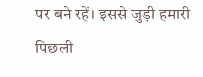पर बने रहें। इससे जुड़ी हमारी पिछली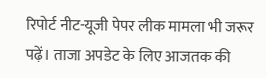रिपोर्ट नीट-यूजी पेपर लीक मामला भी जरूर पढ़ें। ताजा अपडेट के लिए आजतक की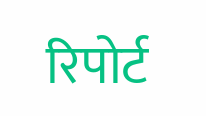रिपोर्ट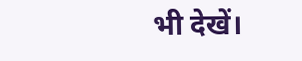भी देखें।